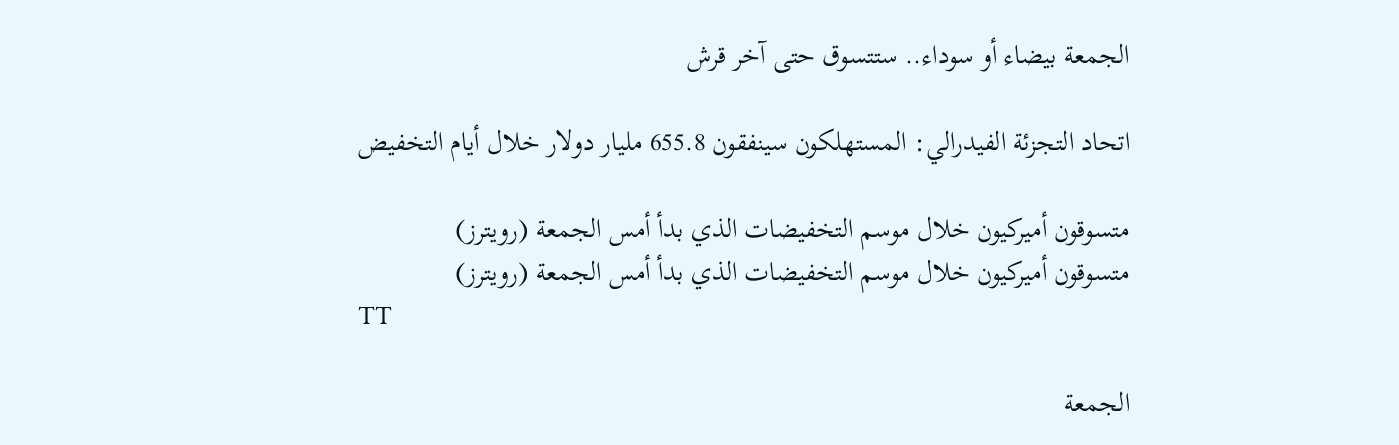الجمعة بيضاء أو سوداء.. ستتسوق حتى آخر قرش

اتحاد التجزئة الفيدرالي: المستهلكون سينفقون 655.8 مليار دولار خلال أيام التخفيض

متسوقون أميركيون خلال موسم التخفيضات الذي بدأ أمس الجمعة (رويترز)
متسوقون أميركيون خلال موسم التخفيضات الذي بدأ أمس الجمعة (رويترز)
TT

الجمعة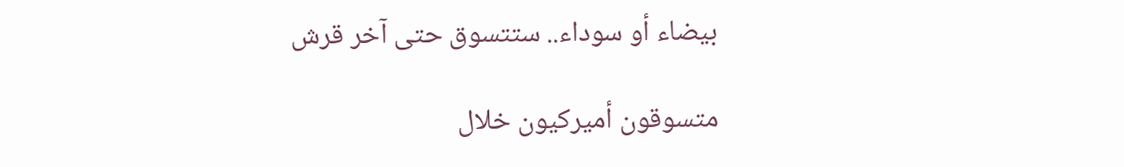بيضاء أو سوداء.. ستتسوق حتى آخر قرش

متسوقون أميركيون خلال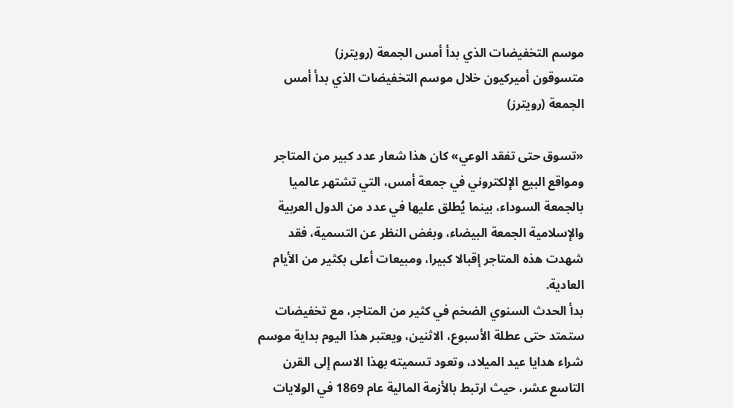موسم التخفيضات الذي بدأ أمس الجمعة (رويترز)
متسوقون أميركيون خلال موسم التخفيضات الذي بدأ أمس الجمعة (رويترز)

«تسوق حتى تفقد الوعي» كان هذا شعار عدد كبير من المتاجر ومواقع البيع الإلكتروني في جمعة أمس، التي تشتهر عالميا بالجمعة السوداء، بينما يُطلق عليها في عدد من الدول العربية والإسلامية الجمعة البيضاء، وبغض النظر عن التسمية، فقد شهدت هذه المتاجر إقبالا كبيرا، ومبيعات أعلى بكثير من الأيام العادية.
بدأ الحدث السنوي الضخم في كثير من المتاجر، مع تخفيضات ستمتد حتى عطلة الأسبوع، الاثنين، ويعتبر هذا اليوم بداية موسم شراء هدايا عيد الميلاد، وتعود تسميته بهذا الاسم إلى القرن التاسع عشر، حيث ارتبط بالأزمة المالية عام 1869 في الولايات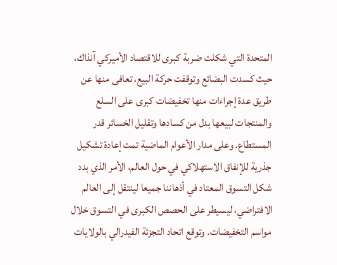المتحدة التي شكلت ضربة كبرى للاقتصاد الأميركي آنذاك، حيث كسدت البضائع وتوقفت حركة البيع، تعافى منها عن طريق عدة إجراءات منها تخفيضات كبرى على السلع والمنتجات لبيعها بدل من كسادها وتقليل الخسائر قدر المستطاع. وعلى مدار الأعوام الماضية تمت إعادة تشكيل جذرية للإنفاق الاستهلاكي في حول العالم، الأمر الذي بدد شكل التسوق المعتاد في أذهاننا جميعا لينتقل إلى العالم الافتراضي، ليسيطر على الحصص الكبرى في التسوق خلال مواسم التخفيضات. وتوقع اتحاد التجزئة الفيدرالي بالولايات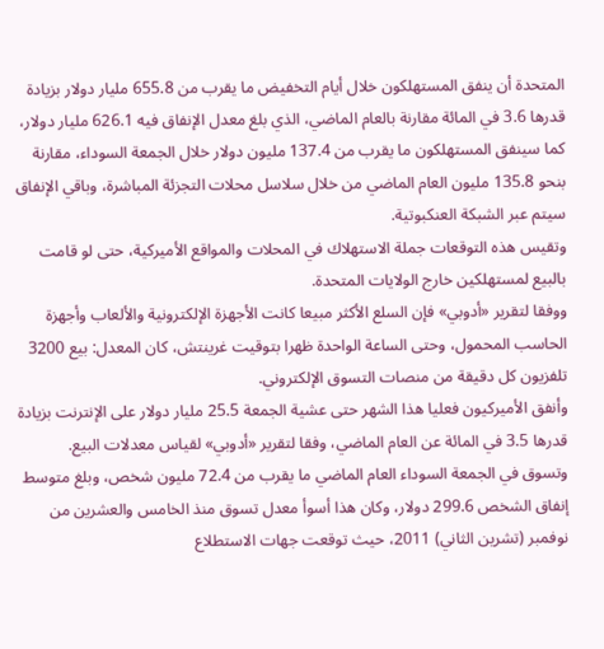المتحدة أن ينفق المستهلكون خلال أيام التخفيض ما يقرب من 655.8 مليار دولار بزيادة قدرها 3.6 في المائة مقارنة بالعام الماضي، الذي بلغ معدل الإنفاق فيه 626.1 مليار دولار، كما سينفق المستهلكون ما يقرب من 137.4 مليون دولار خلال الجمعة السوداء، مقارنة بنحو 135.8 مليون العام الماضي من خلال سلاسل محلات التجزئة المباشرة، وباقي الإنفاق سيتم عبر الشبكة العنكبوتية.
وتقيس هذه التوقعات جملة الاستهلاك في المحلات والمواقع الأميركية، حتى لو قامت بالبيع لمستهلكين خارج الولايات المتحدة.
ووفقا لتقرير «أدوبي» فإن السلع الأكثر مبيعا كانت الأجهزة الإلكترونية والألعاب وأجهزة الحاسب المحمول، وحتى الساعة الواحدة ظهرا بتوقيت غرينتش، كان المعدل: بيع 3200 تلفزيون كل دقيقة من منصات التسوق الإلكتروني.
وأنفق الأميركيون فعليا هذا الشهر حتى عشية الجمعة 25.5 مليار دولار على الإنترنت بزيادة قدرها 3.5 في المائة عن العام الماضي، وفقا لتقرير «أدوبي» لقياس معدلات البيع.
وتسوق في الجمعة السوداء العام الماضي ما يقرب من 72.4 مليون شخص، وبلغ متوسط إنفاق الشخص 299.6 دولار، وكان هذا أسوأ معدل تسوق منذ الخامس والعشرين من نوفمبر (تشرين الثاني) 2011، حيث توقعت جهات الاستطلاع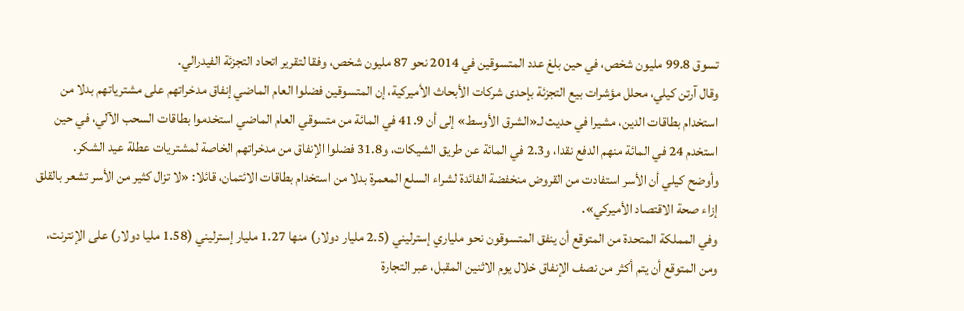تسوق 99.8 مليون شخص، في حين بلغ عدد المتسوقين في 2014 نحو 87 مليون شخص، وفقا لتقرير اتحاد التجزئة الفيدرالي.
وقال آرتن كيلي، محلل مؤشرات بيع التجزئة بإحدى شركات الأبحاث الأميركية، إن المتسوقين فضلوا العام الماضي إنفاق مدخراتهم على مشترياتهم بدلا من استخدام بطاقات الدين، مشيرا في حديث لـ«الشرق الأوسط» إلى أن 41.9 في المائة من متسوقي العام الماضي استخدموا بطاقات السحب الآلي، في حين استخدم 24 في المائة منهم الدفع نقدا، و2.3 في المائة عن طريق الشيكات، و31.8 فضلوا الإنفاق من مدخراتهم الخاصة لمشتريات عطلة عيد الشكر.
وأوضح كيلي أن الأسر استفادت من القروض منخفضة الفائدة لشراء السلع المعمرة بدلا من استخدام بطاقات الائتمان، قائلا: «لا تزال كثير من الأسر تشعر بالقلق إزاء صحة الاقتصاد الأميركي».
وفي المملكة المتحدة من المتوقع أن ينفق المتسوقون نحو ملياري إسترليني (2.5 مليار دولار) منها 1.27 مليار إسترليني (1.58 مليا دولار) على الإنترنت، ومن المتوقع أن يتم أكثر من نصف الإنفاق خلال يوم الاثنين المقبل، عبر التجارة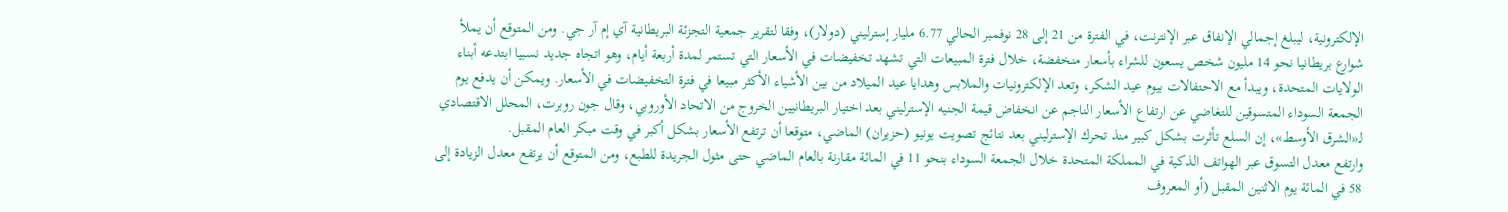الإلكترونية، ليبلغ إجمالي الإنفاق عبر الإنترنت، في الفترة من 21 إلى 28 نوفمبر الحالي 6.77 مليار إسترليني (دولار)، وفقا لتقرير جمعية التجزئة البريطانية آي إم آر جي. ومن المتوقع أن يملأ شوارع بريطانيا نحو 14 مليون شخص يسعون للشراء بأسعار منخفضة، خلال فترة المبيعات التي تشهد تخفيضات في الأسعار التي تستمر لمدة أربعة أيام، وهو اتجاه جديد نسبيا ابتدعه أبناء الولايات المتحدة، ويبدأ مع الاحتفالات بيوم عيد الشكر، وتعد الإلكترونيات والملابس وهدايا عيد الميلاد من بين الأشياء الأكثر مبيعا في فترة التخفيضات في الأسعار. ويمكن أن يدفع يوم الجمعة السوداء المتسوقين للتغاضي عن ارتفاع الأسعار الناجم عن انخفاض قيمة الجنيه الإسترليني بعد اختيار البريطانيين الخروج من الاتحاد الأوروبي، وقال جون روبرت، المحلل الاقتصادي لـ«الشرق الأوسط»، إن السلع تأثرت بشكل كبير منذ تحرك الإسترليني بعد نتائج تصويت يونيو (حزيران) الماضي، متوقعا أن ترتفع الأسعار بشكل أكبر في وقت مبكر العام المقبل.
وارتفع معدل التسوق عبر الهواتف الذكية في المملكة المتحدة خلال الجمعة السوداء بنحو 11 في المائة مقارنة بالعام الماضي حتى مثول الجريدة للطبع، ومن المتوقع أن يرتفع معدل الزيادة إلى 58 في المائة يوم الاثنين المقبل (أو المعروف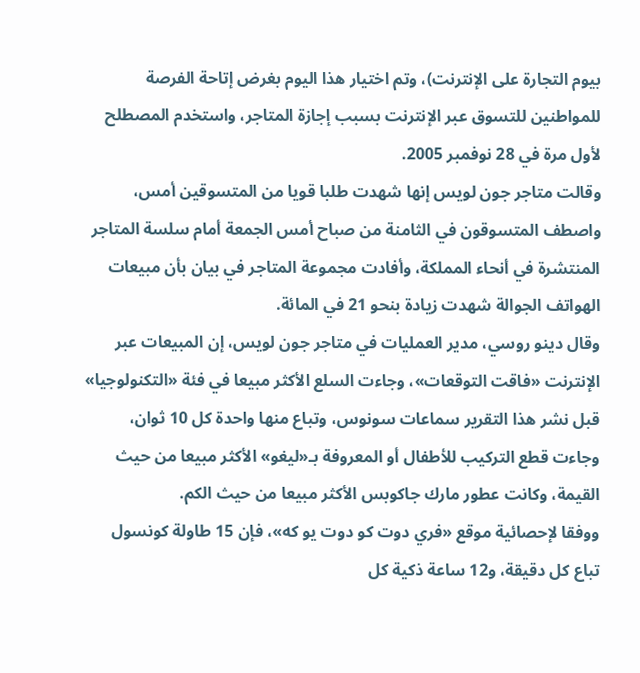بيوم التجارة على الإنترنت)، وتم اختيار هذا اليوم بغرض إتاحة الفرصة للمواطنين للتسوق عبر الإنترنت بسبب إجازة المتاجر، واستخدم المصطلح لأول مرة في 28 نوفمبر 2005.
وقالت متاجر جون لويس إنها شهدت طلبا قويا من المتسوقين أمس، واصطف المتسوقون في الثامنة من صباح أمس الجمعة أمام سلسة المتاجر المنتشرة في أنحاء المملكة، وأفادت مجموعة المتاجر في بيان بأن مبيعات الهواتف الجوالة شهدت زيادة بنحو 21 في المائة.
وقال دينو روسي، مدير العمليات في متاجر جون لويس، إن المبيعات عبر الإنترنت «فاقت التوقعات»، وجاءت السلع الأكثر مبيعا في فئة «التكنولوجيا» قبل نشر هذا التقرير سماعات سونوس، وتباع منها واحدة كل 10 ثوان، وجاءت قطع التركيب للأطفال أو المعروفة بـ«ليغو» الأكثر مبيعا من حيث القيمة، وكانت عطور مارك جاكوبس الأكثر مبيعا من حيث الكم.
ووفقا لإحصائية موقع «فري دوت كو دوت يو كه»، فإن 15 طاولة كونسول تباع كل دقيقة، و12 ساعة ذكية كل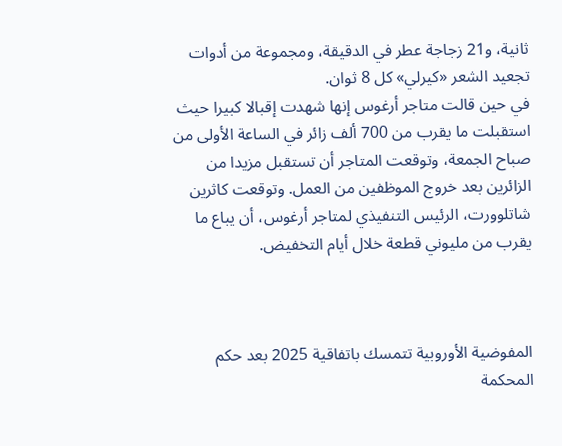ثانية، و21 زجاجة عطر في الدقيقة، ومجموعة من أدوات تجعيد الشعر «كيرلي» كل 8 ثوان.
في حين قالت متاجر أرغوس إنها شهدت إقبالا كبيرا حيث استقبلت ما يقرب من 700 ألف زائر في الساعة الأولى من صباح الجمعة، وتوقعت المتاجر أن تستقبل مزيدا من الزائرين بعد خروج الموظفين من العمل. وتوقعت كاثرين شاتلوورت، الرئيس التنفيذي لمتاجر أرغوس، أن يباع ما يقرب من مليوني قطعة خلال أيام التخفيض.



المفوضية الأوروبية تتمسك باتفاقية 2025 بعد حكم المحكمة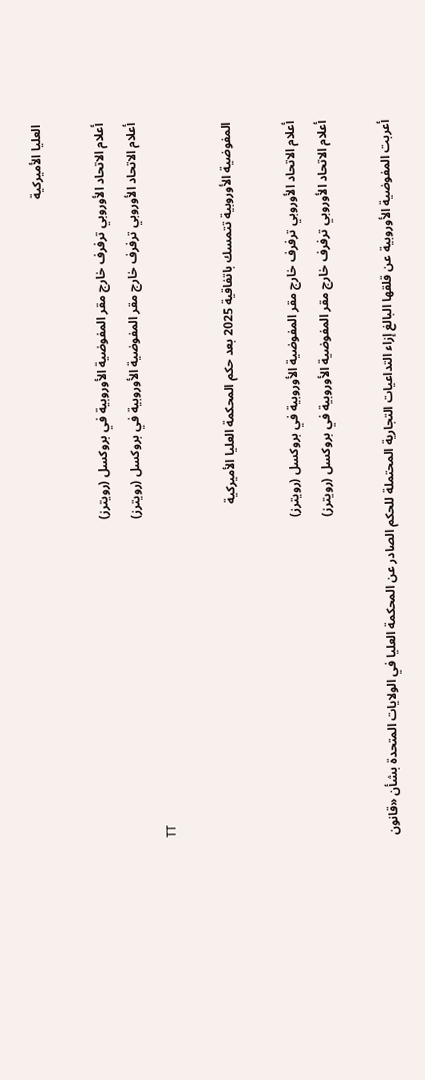العليا الأميركية

أعلام الاتحاد الأوروبي ترفرف خارج مقر المفوضية الأوروبية في بروكسل (رويترز)
أعلام الاتحاد الأوروبي ترفرف خارج مقر المفوضية الأوروبية في بروكسل (رويترز)
TT

المفوضية الأوروبية تتمسك باتفاقية 2025 بعد حكم المحكمة العليا الأميركية

أعلام الاتحاد الأوروبي ترفرف خارج مقر المفوضية الأوروبية في بروكسل (رويترز)
أعلام الاتحاد الأوروبي ترفرف خارج مقر المفوضية الأوروبية في بروكسل (رويترز)

أعربت المفوضية الأوروبية عن قلقها البالغ إزاء التداعيات التجارية المحتملة للحكم الصادر عن المحكمة العليا في الولايات المتحدة بشأن «قانون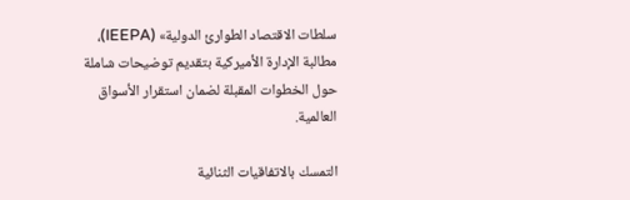سلطات الاقتصاد الطوارئ الدولية» (IEEPA)، مطالبة الإدارة الأميركية بتقديم توضيحات شاملة حول الخطوات المقبلة لضمان استقرار الأسواق العالمية.

التمسك بالاتفاقيات الثنائية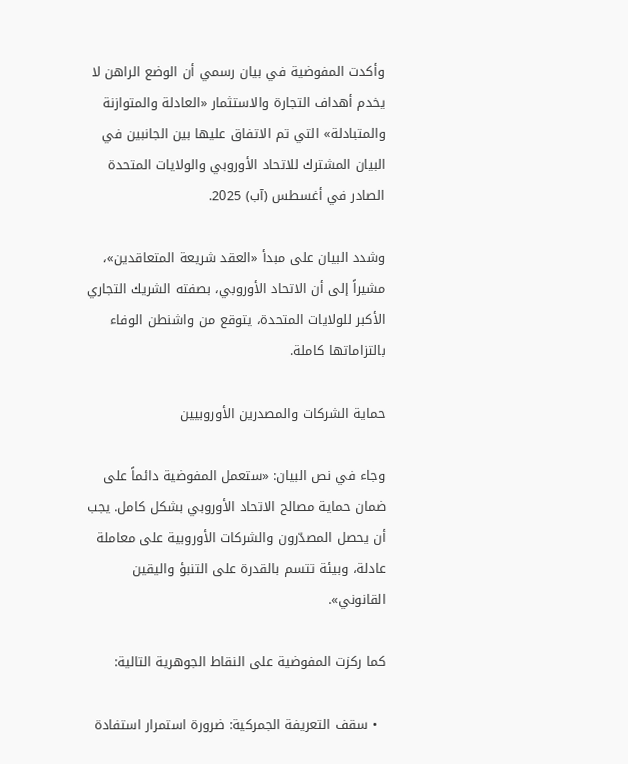وأكدت المفوضية في بيان رسمي أن الوضع الراهن لا يخدم أهداف التجارة والاستثمار «العادلة والمتوازنة والمتبادلة» التي تم الاتفاق عليها بين الجانبين في البيان المشترك للاتحاد الأوروبي والولايات المتحدة الصادر في أغسطس (آب) 2025.

وشدد البيان على مبدأ «العقد شريعة المتعاقدين»، مشيراً إلى أن الاتحاد الأوروبي، بصفته الشريك التجاري الأكبر للولايات المتحدة، يتوقع من واشنطن الوفاء بالتزاماتها كاملة.

حماية الشركات والمصدرين الأوروبيين

وجاء في نص البيان: «ستعمل المفوضية دائماً على ضمان حماية مصالح الاتحاد الأوروبي بشكل كامل. يجب أن يحصل المصدّرون والشركات الأوروبية على معاملة عادلة، وبيئة تتسم بالقدرة على التنبؤ واليقين القانوني».

كما ركزت المفوضية على النقاط الجوهرية التالية:

  • سقف التعريفة الجمركية: ضرورة استمرار استفادة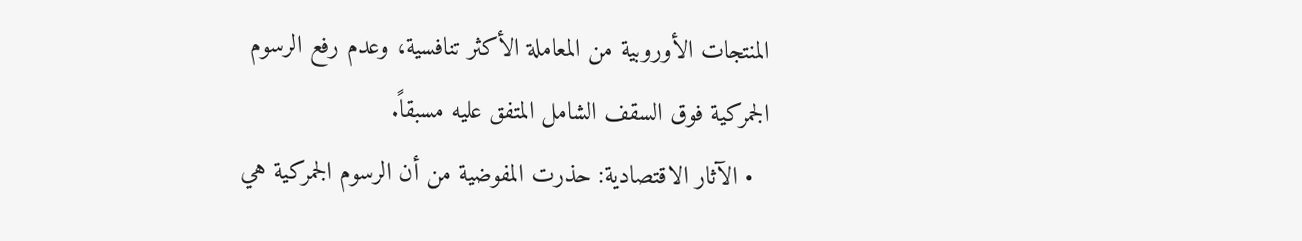المنتجات الأوروبية من المعاملة الأكثر تنافسية، وعدم رفع الرسوم الجمركية فوق السقف الشامل المتفق عليه مسبقاً.
  • الآثار الاقتصادية: حذرت المفوضية من أن الرسوم الجمركية هي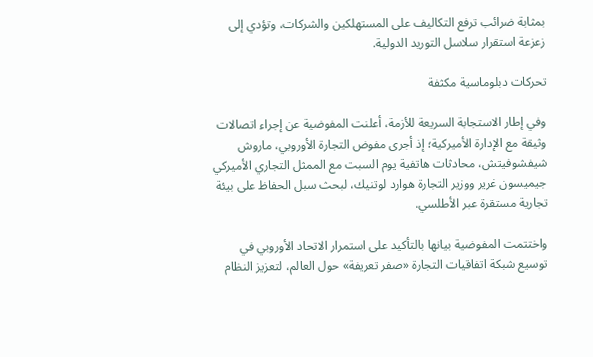بمثابة ضرائب ترفع التكاليف على المستهلكين والشركات، وتؤدي إلى زعزعة استقرار سلاسل التوريد الدولية.

تحركات دبلوماسية مكثفة

وفي إطار الاستجابة السريعة للأزمة، أعلنت المفوضية عن إجراء اتصالات وثيقة مع الإدارة الأميركية؛ إذ أجرى مفوض التجارة الأوروبي، ماروش شيفشوفيتش، محادثات هاتفية يوم السبت مع الممثل التجاري الأميركي جيميسون غرير ووزير التجارة هوارد لوتنيك، لبحث سبل الحفاظ على بيئة تجارية مستقرة عبر الأطلسي.

واختتمت المفوضية بيانها بالتأكيد على استمرار الاتحاد الأوروبي في توسيع شبكة اتفاقيات التجارة «صفر تعريفة» حول العالم، لتعزيز النظام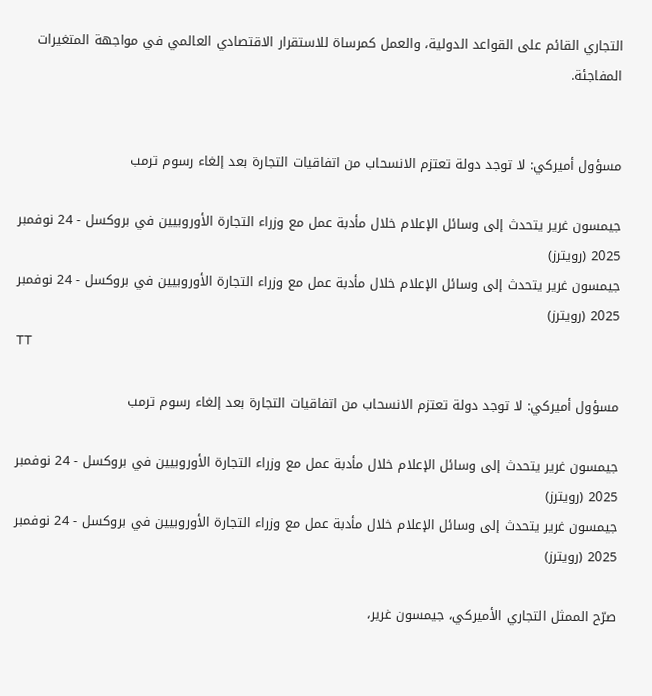التجاري القائم على القواعد الدولية، والعمل كمرساة للاستقرار الاقتصادي العالمي في مواجهة المتغيرات المفاجئة.


مسؤول أميركي: لا توجد دولة تعتزم الانسحاب من اتفاقيات التجارة بعد إلغاء رسوم ترمب

جيمسون غرير يتحدث إلى وسائل الإعلام خلال مأدبة عمل مع وزراء التجارة الأوروبيين في بروكسل - 24 نوفمبر 2025 (رويترز)
جيمسون غرير يتحدث إلى وسائل الإعلام خلال مأدبة عمل مع وزراء التجارة الأوروبيين في بروكسل - 24 نوفمبر 2025 (رويترز)
TT

مسؤول أميركي: لا توجد دولة تعتزم الانسحاب من اتفاقيات التجارة بعد إلغاء رسوم ترمب

جيمسون غرير يتحدث إلى وسائل الإعلام خلال مأدبة عمل مع وزراء التجارة الأوروبيين في بروكسل - 24 نوفمبر 2025 (رويترز)
جيمسون غرير يتحدث إلى وسائل الإعلام خلال مأدبة عمل مع وزراء التجارة الأوروبيين في بروكسل - 24 نوفمبر 2025 (رويترز)

صرّح الممثل التجاري الأميركي، جيمسون غرير،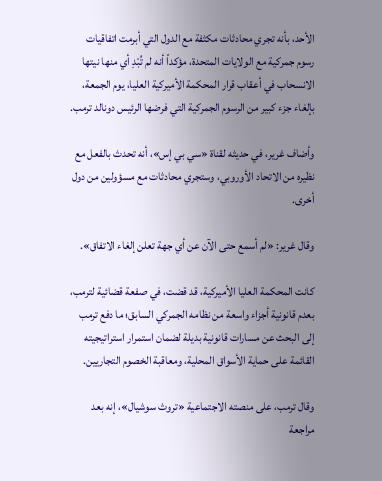الأحد، بأنه تجري محادثات مكثفة مع الدول التي أبرمت اتفاقيات رسوم جمركية مع الولايات المتحدة، مؤكداً أنه لم تُبْدِ أي منها نيتها الانسحاب في أعقاب قرار المحكمة الأميركية العليا، يوم الجمعة، بإلغاء جزء كبير من الرسوم الجمركية التي فرضها الرئيس دونالد ترمب.

وأضاف غرير، في حديثه لقناة «سي بي إس»، أنه تحدث بالفعل مع نظيره من الاتحاد الأوروبي، وستجري محادثات مع مسؤولين من دول أخرى.

وقال غرير: «لم أسمع حتى الآن عن أي جهة تعلن إلغاء الاتفاق».

كانت المحكمة العليا الأميركية، قد قضت، في صفعة قضائية لترمب، بعدم قانونية أجزاء واسعة من نظامه الجمركي السابق؛ ما دفع ترمب إلى البحث عن مسارات قانونية بديلة لضمان استمرار استراتيجيته القائمة على حماية الأسواق المحلية، ومعاقبة الخصوم التجاريين.

وقال ترمب، على منصته الاجتماعية «تروث سوشيال»، إنه بعد مراجعة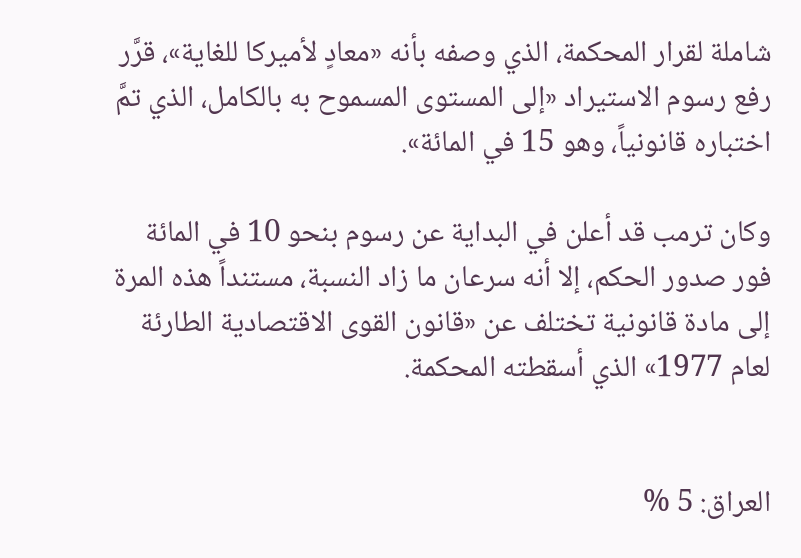شاملة لقرار المحكمة، الذي وصفه بأنه «معادٍ لأميركا للغاية»، قرَّر رفع رسوم الاستيراد «إلى المستوى المسموح به بالكامل، الذي تمَّ اختباره قانونياً، وهو 15 في المائة».

وكان ترمب قد أعلن في البداية عن رسوم بنحو 10 في المائة فور صدور الحكم، إلا أنه سرعان ما زاد النسبة، مستنداً هذه المرة إلى مادة قانونية تختلف عن «قانون القوى الاقتصادية الطارئة لعام 1977» الذي أسقطته المحكمة.


العراق: 5 %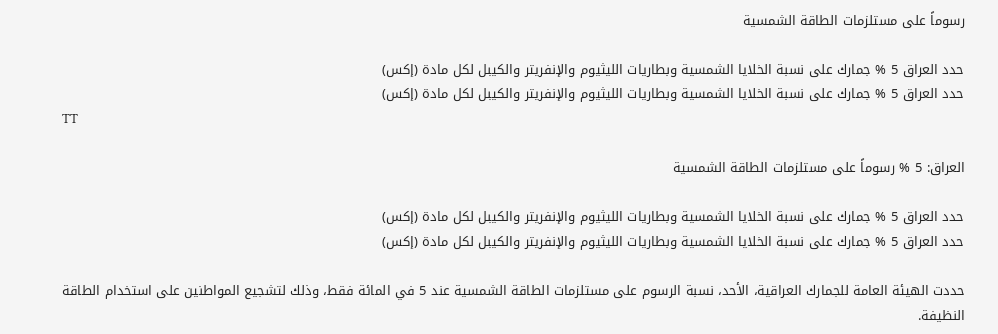رسوماً على مستلزمات الطاقة الشمسية

حدد العراق 5 % جمارك على نسبة الخلايا الشمسية وبطاريات الليثيوم والإنفريتر والكيبل لكل مادة (إكس)
حدد العراق 5 % جمارك على نسبة الخلايا الشمسية وبطاريات الليثيوم والإنفريتر والكيبل لكل مادة (إكس)
TT

العراق: 5 % رسوماً على مستلزمات الطاقة الشمسية

حدد العراق 5 % جمارك على نسبة الخلايا الشمسية وبطاريات الليثيوم والإنفريتر والكيبل لكل مادة (إكس)
حدد العراق 5 % جمارك على نسبة الخلايا الشمسية وبطاريات الليثيوم والإنفريتر والكيبل لكل مادة (إكس)

حددت الهيئة العامة للجمارك العراقية، الأحد، نسبة الرسوم على مستلزمات الطاقة الشمسية عند 5 في المائة فقط، وذلك لتشجيع المواطنين على استخدام الطاقة النظيفة.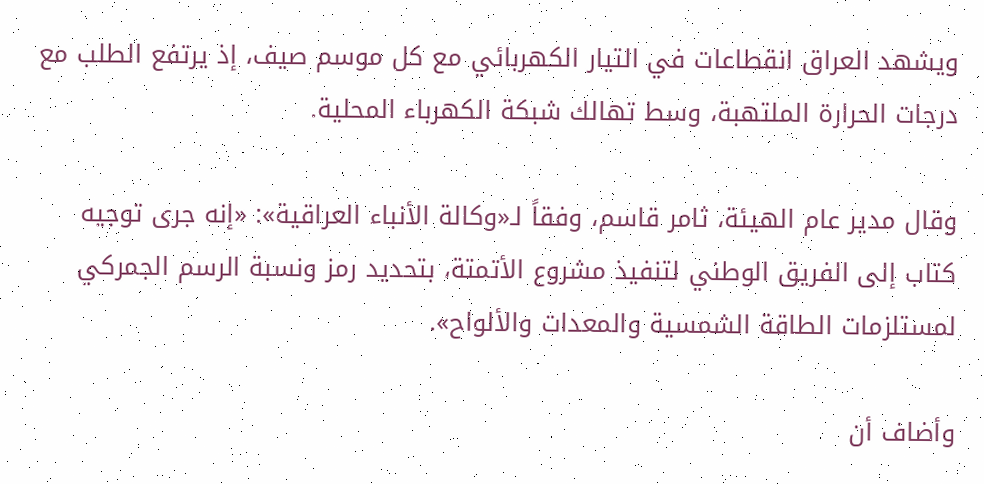ويشهد العراق انقطاعات في التيار الكهربائي مع كل موسم صيف، إذ يرتفع الطلب مع درجات الحرارة الملتهبة، وسط تهالك شبكة الكهرباء المحلية.

وقال مدير عام الهيئة، ثامر قاسم، وفقاً لـ«وكالة الأنباء العراقية»: «إنه جرى توجيه كتاب إلى الفريق الوطني لتنفيذ مشروع الأتمتة، بتحديد رمز ونسبة الرسم الجمركي لمستلزمات الطاقة الشمسية والمعدات والألواح».

وأضاف أن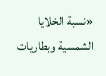«نسبة الخلايا الشمسية وبطاريات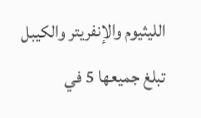الليثيوم والإنفريتر والكيبل تبلغ جميعها 5 في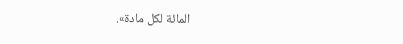المائة لكل مادة».